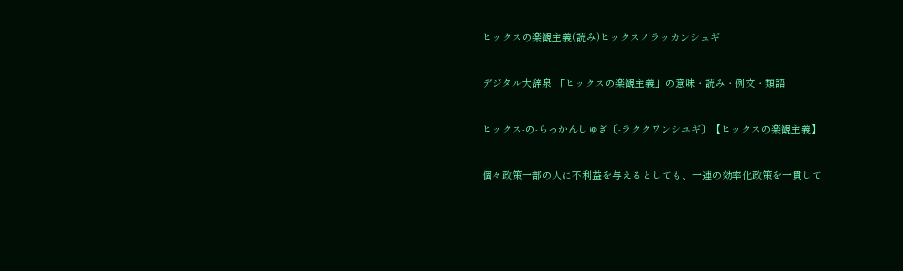ヒックスの楽観主義(読み)ヒックスノラッカンシュギ

デジタル大辞泉 「ヒックスの楽観主義」の意味・読み・例文・類語

ヒックス‐の‐らっかんしゅぎ〔‐ラククワンシユギ〕【ヒックスの楽観主義】

個々政策一部の人に不利益を与えるとしても、一連の効率化政策を一貫して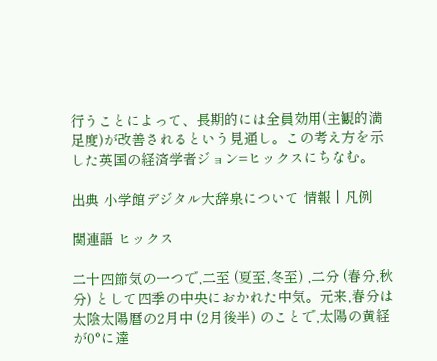行うことによって、長期的には全員効用(主観的満足度)が改善されるという見通し。この考え方を示した英国の経済学者ジョン=ヒックスにちなむ。

出典 小学館デジタル大辞泉について 情報 | 凡例

関連語 ヒックス

二十四節気の一つで,二至 (夏至,冬至) ,二分 (春分,秋分) として四季の中央におかれた中気。元来,春分は太陰太陽暦の2月中 (2月後半) のことで,太陽の黄経が0°に達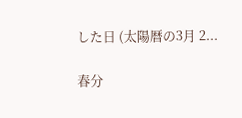した日 (太陽暦の3月 2...

春分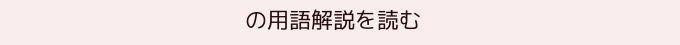の用語解説を読む